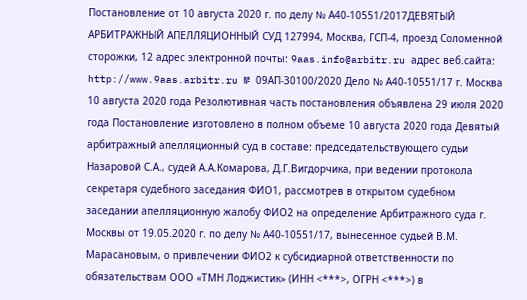Постановление от 10 августа 2020 г. по делу № А40-10551/2017ДЕВЯТЫЙ АРБИТРАЖНЫЙ АПЕЛЛЯЦИОННЫЙ СУД 127994, Москва, ГСП-4, проезд Соломенной cторожки, 12 адрес электронной почты: 9aas.info@arbitr.ru адрес веб.сайта: http://www.9aas.arbitr.ru № 09АП-30100/2020 Дело № А40-10551/17 г. Москва 10 августа 2020 года Резолютивная часть постановления объявлена 29 июля 2020 года Постановление изготовлено в полном объеме 10 августа 2020 года Девятый арбитражный апелляционный суд в составе: председательствующего судьи Назаровой С.А., судей А.А.Комарова, Д.Г.Вигдорчика, при ведении протокола секретаря судебного заседания ФИО1, рассмотрев в открытом судебном заседании апелляционную жалобу ФИО2 на определение Арбитражного суда г. Москвы от 19.05.2020 г. по делу № А40-10551/17, вынесенное судьей В.М. Марасановым, о привлечении ФИО2 к субсидиарной ответственности по обязательствам ООО «ТМН Лоджистик» (ИНН <***>, ОГРН <***>) в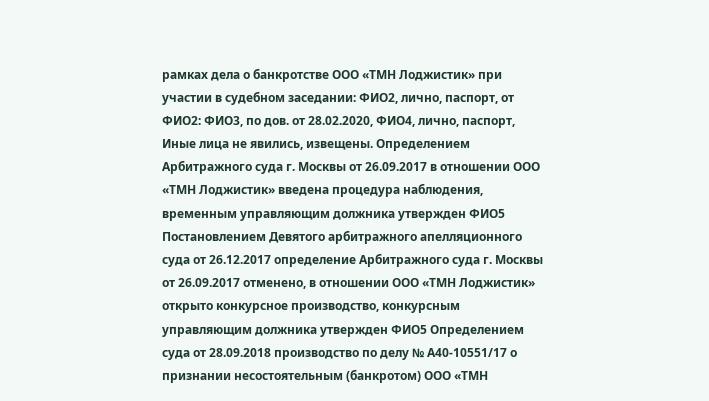рамках дела о банкротстве ООО «ТМН Лоджистик» при участии в судебном заседании: ФИО2, лично, паспорт, от ФИО2: ФИО3, по дов. от 28.02.2020, ФИО4, лично, паспорт, Иные лица не явились, извещены. Определением Арбитражного суда г. Москвы от 26.09.2017 в отношении ООО «ТМН Лоджистик» введена процедура наблюдения, временным управляющим должника утвержден ФИО5 Постановлением Девятого арбитражного апелляционного суда от 26.12.2017 определение Арбитражного суда г. Москвы от 26.09.2017 отменено, в отношении ООО «ТМН Лоджистик» открыто конкурсное производство, конкурсным управляющим должника утвержден ФИО5 Определением суда от 28.09.2018 производство по делу № А40-10551/17 о признании несостоятельным (банкротом) ООО «ТМН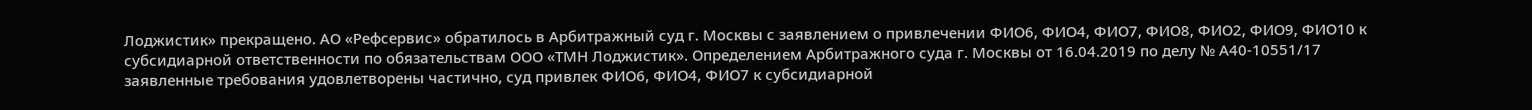Лоджистик» прекращено. АО «Рефсервис» обратилось в Арбитражный суд г. Москвы с заявлением о привлечении ФИО6, ФИО4, ФИО7, ФИО8, ФИО2, ФИО9, ФИО10 к субсидиарной ответственности по обязательствам ООО «ТМН Лоджистик». Определением Арбитражного суда г. Москвы от 16.04.2019 по делу № А40-10551/17 заявленные требования удовлетворены частично, суд привлек ФИО6, ФИО4, ФИО7 к субсидиарной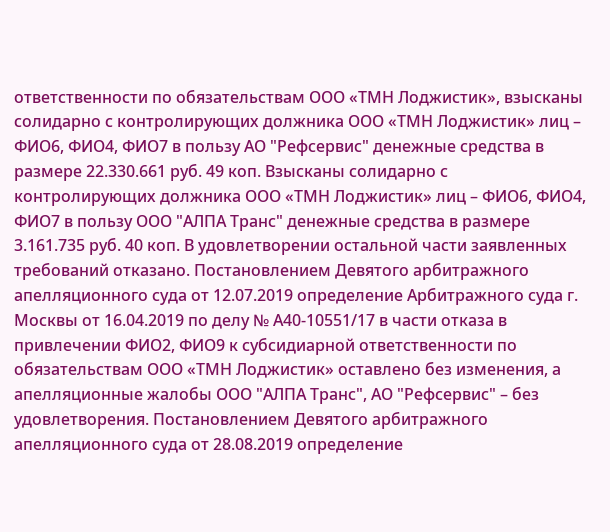ответственности по обязательствам ООО «ТМН Лоджистик», взысканы солидарно с контролирующих должника ООО «ТМН Лоджистик» лиц – ФИО6, ФИО4, ФИО7 в пользу АО "Рефсервис" денежные средства в размере 22.330.661 руб. 49 коп. Взысканы солидарно с контролирующих должника ООО «ТМН Лоджистик» лиц – ФИО6, ФИО4, ФИО7 в пользу ООО "АЛПА Транс" денежные средства в размере 3.161.735 руб. 40 коп. В удовлетворении остальной части заявленных требований отказано. Постановлением Девятого арбитражного апелляционного суда от 12.07.2019 определение Арбитражного суда г. Москвы от 16.04.2019 по делу № А40-10551/17 в части отказа в привлечении ФИО2, ФИО9 к субсидиарной ответственности по обязательствам ООО «ТМН Лоджистик» оставлено без изменения, а апелляционные жалобы ООО "АЛПА Транс", АО "Рефсервис" – без удовлетворения. Постановлением Девятого арбитражного апелляционного суда от 28.08.2019 определение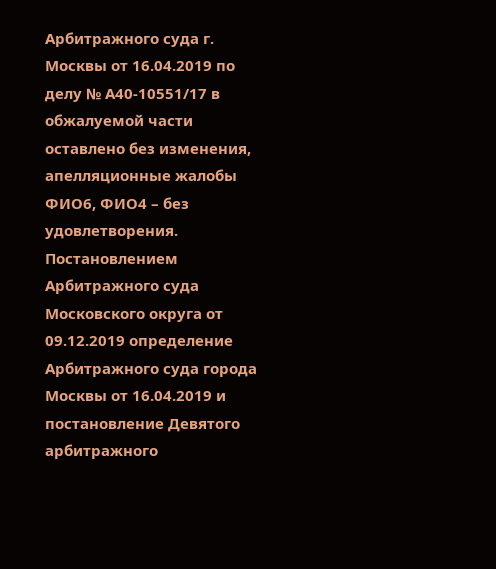Арбитражного суда г. Москвы от 16.04.2019 по делу № А40-10551/17 в обжалуемой части оставлено без изменения, апелляционные жалобы ФИО6, ФИО4 – без удовлетворения. Постановлением Арбитражного суда Московского округа от 09.12.2019 определение Арбитражного суда города Москвы от 16.04.2019 и постановление Девятого арбитражного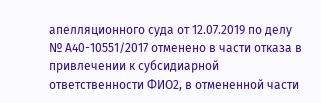апелляционного суда от 12.07.2019 по делу № А40-10551/2017 отменено в части отказа в привлечении к субсидиарной ответственности ФИО2, в отмененной части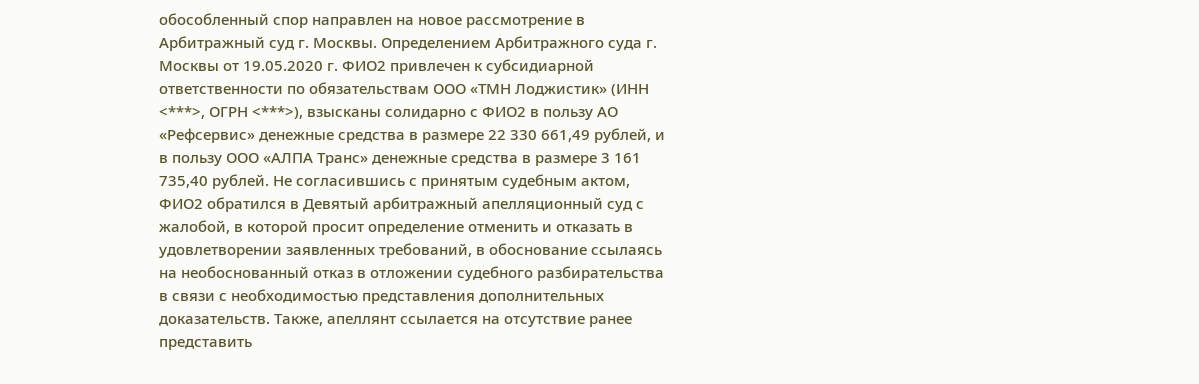обособленный спор направлен на новое рассмотрение в Арбитражный суд г. Москвы. Определением Арбитражного суда г. Москвы от 19.05.2020 г. ФИО2 привлечен к субсидиарной ответственности по обязательствам ООО «ТМН Лоджистик» (ИНН <***>, ОГРН <***>), взысканы солидарно с ФИО2 в пользу АО «Рефсервис» денежные средства в размере 22 330 661,49 рублей, и в пользу ООО «АЛПА Транс» денежные средства в размере 3 161 735,40 рублей. Не согласившись с принятым судебным актом, ФИО2 обратился в Девятый арбитражный апелляционный суд с жалобой, в которой просит определение отменить и отказать в удовлетворении заявленных требований, в обоснование ссылаясь на необоснованный отказ в отложении судебного разбирательства в связи с необходимостью представления дополнительных доказательств. Также, апеллянт ссылается на отсутствие ранее представить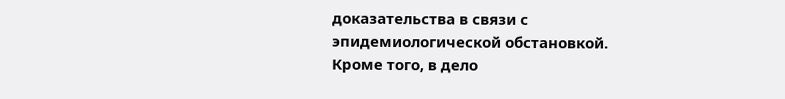доказательства в связи с эпидемиологической обстановкой. Кроме того, в дело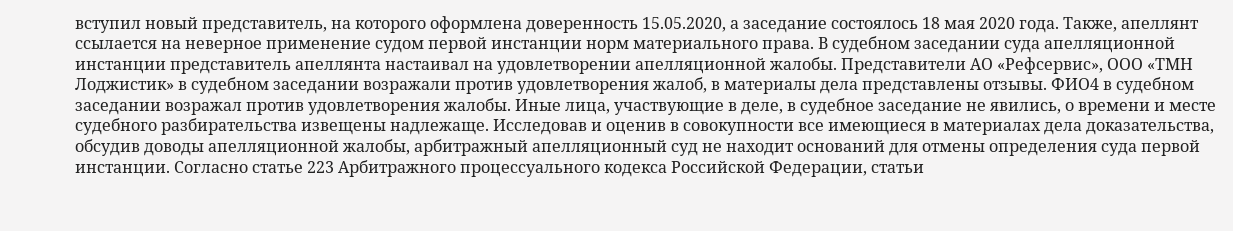вступил новый представитель, на которого оформлена доверенность 15.05.2020, а заседание состоялось 18 мая 2020 года. Также, апеллянт ссылается на неверное применение судом первой инстанции норм материального права. В судебном заседании суда апелляционной инстанции представитель апеллянта настаивал на удовлетворении апелляционной жалобы. Представители АО «Рефсервис», ООО «ТМН Лоджистик» в судебном заседании возражали против удовлетворения жалоб, в материалы дела представлены отзывы. ФИО4 в судебном заседании возражал против удовлетворения жалобы. Иные лица, участвующие в деле, в судебное заседание не явились, о времени и месте судебного разбирательства извещены надлежаще. Исследовав и оценив в совокупности все имеющиеся в материалах дела доказательства, обсудив доводы апелляционной жалобы, арбитражный апелляционный суд не находит оснований для отмены определения суда первой инстанции. Согласно статье 223 Арбитражного процессуального кодекса Российской Федерации, статьи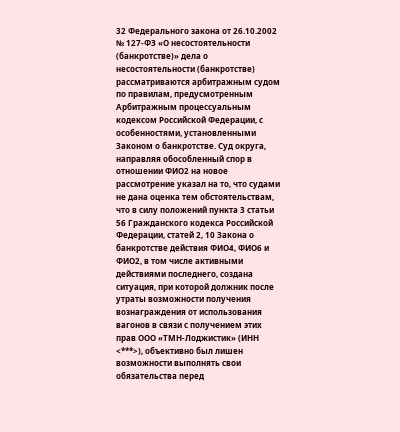32 Федерального закона от 26.10.2002 № 127-ФЗ «О несостоятельности (банкротстве)» дела о несостоятельности (банкротстве) рассматриваются арбитражным судом по правилам, предусмотренным Арбитражным процессуальным кодексом Российской Федерации, с особенностями, установленными Законом о банкротстве. Суд округа, направляя обособленный спор в отношении ФИО2 на новое рассмотрение указал на то, что судами не дана оценка тем обстоятельствам, что в силу положений пункта 3 статьи 56 Гражданского кодекса Российской Федерации, статей 2, 10 Закона о банкротстве действия ФИО4, ФИО6 и ФИО2, в том числе активными действиями последнего, создана ситуация, при которой должник после утраты возможности получения вознаграждения от использования вагонов в связи с получением этих прав ООО «ТМН-Лоджистик» (ИНН <***>), объективно был лишен возможности выполнять свои обязательства перед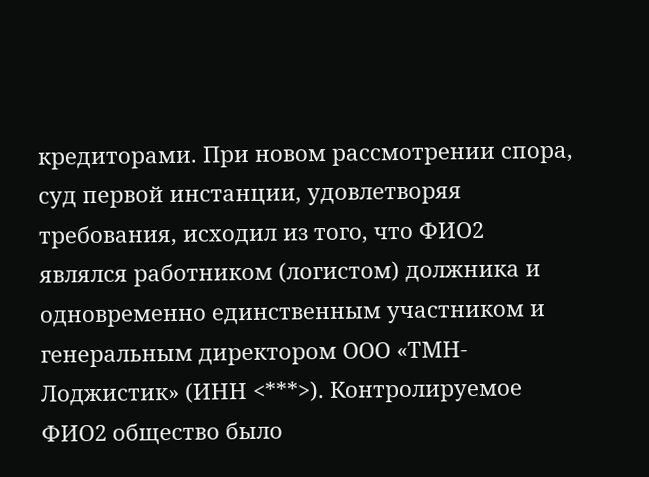кредиторами. При новом рассмотрении спора, суд первой инстанции, удовлетворяя требования, исходил из того, что ФИО2 являлся работником (логистом) должника и одновременно единственным участником и генеральным директором ООО «ТМН-Лоджистик» (ИНН <***>). Контролируемое ФИО2 общество было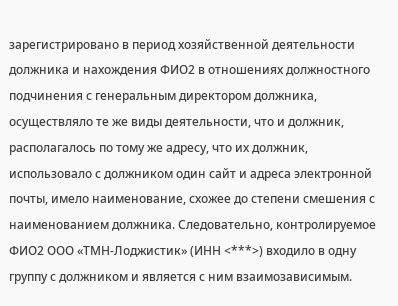зарегистрировано в период хозяйственной деятельности должника и нахождения ФИО2 в отношениях должностного подчинения с генеральным директором должника, осуществляло те же виды деятельности, что и должник, располагалось по тому же адресу, что их должник, использовало с должником один сайт и адреса электронной почты, имело наименование, схожее до степени смешения с наименованием должника. Следовательно, контролируемое ФИО2 ООО «ТМН-Лоджистик» (ИНН <***>) входило в одну группу с должником и является с ним взаимозависимым.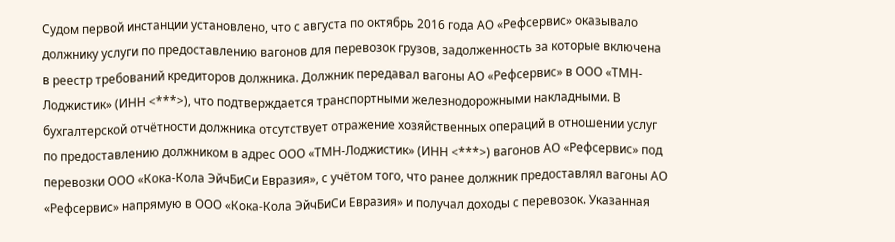Судом первой инстанции установлено, что с августа по октябрь 2016 года АО «Рефсервис» оказывало должнику услуги по предоставлению вагонов для перевозок грузов, задолженность за которые включена в реестр требований кредиторов должника. Должник передавал вагоны АО «Рефсервис» в ООО «ТМН-Лоджистик» (ИНН <***>), что подтверждается транспортными железнодорожными накладными. В бухгалтерской отчётности должника отсутствует отражение хозяйственных операций в отношении услуг по предоставлению должником в адрес ООО «ТМН-Лоджистик» (ИНН <***>) вагонов АО «Рефсервис» под перевозки ООО «Кока-Кола ЭйчБиСи Евразия», с учётом того, что ранее должник предоставлял вагоны АО «Рефсервис» напрямую в ООО «Кока-Кола ЭйчБиСи Евразия» и получал доходы с перевозок. Указанная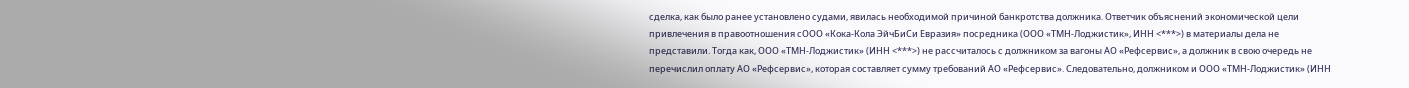сделка, как было ранее установлено судами, явилась необходимой причиной банкротства должника. Ответчик объяснений экономической цели привлечения в правоотношения сООО «Кока-Кола ЭйчБиСи Евразия» посредника (ООО «ТМН-Лоджистик», ИНН <***>) в материалы дела не представили. Тогда как, ООО «ТМН-Лоджистик» (ИНН <***>) не рассчиталось с должником за вагоны АО «Рефсервис», а должник в свою очередь не перечислил оплату АО «Рефсервис», которая составляет сумму требований АО «Рефсервис». Следовательно, должником и ООО «ТМН-Лоджистик» (ИНН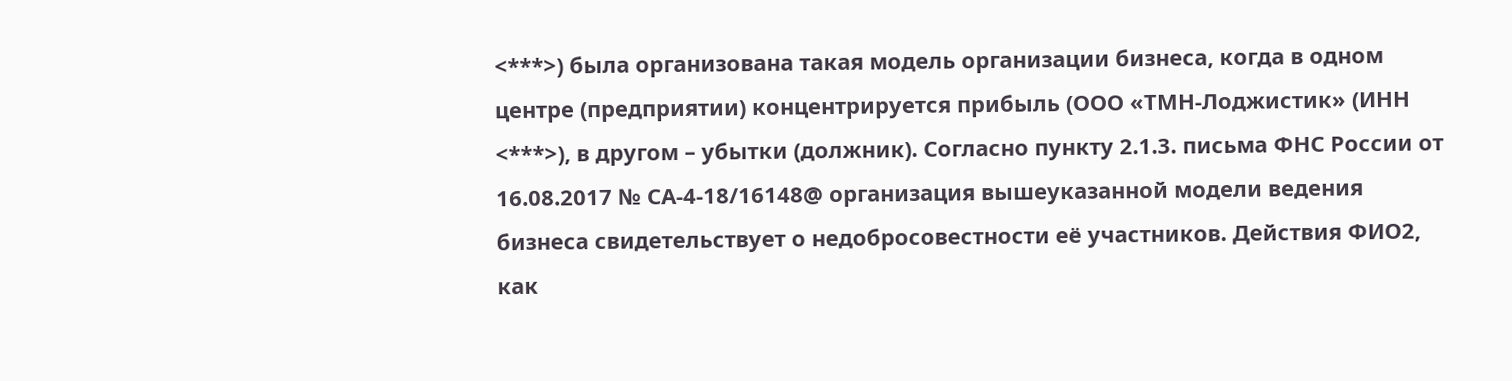<***>) была организована такая модель организации бизнеса, когда в одном центре (предприятии) концентрируется прибыль (ООО «ТМН-Лоджистик» (ИНН <***>), в другом – убытки (должник). Согласно пункту 2.1.3. письма ФНС России от 16.08.2017 № СА-4-18/16148@ организация вышеуказанной модели ведения бизнеса свидетельствует о недобросовестности её участников. Действия ФИО2, как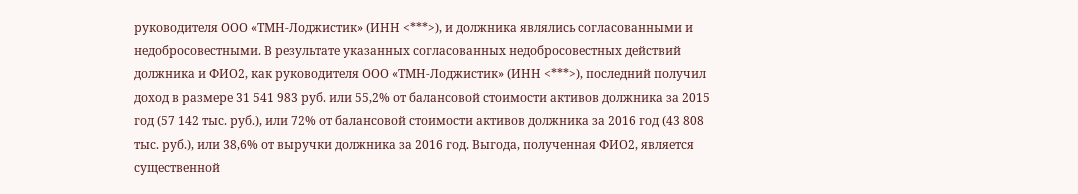руководителя ООО «ТМН-Лоджистик» (ИНН <***>), и должника являлись согласованными и недобросовестными. В результате указанных согласованных недобросовестных действий должника и ФИО2, как руководителя ООО «ТМН-Лоджистик» (ИНН <***>), последний получил доход в размере 31 541 983 руб. или 55,2% от балансовой стоимости активов должника за 2015 год (57 142 тыс. руб.), или 72% от балансовой стоимости активов должника за 2016 год (43 808 тыс. руб.), или 38,6% от выручки должника за 2016 год. Выгода, полученная ФИО2, является существенной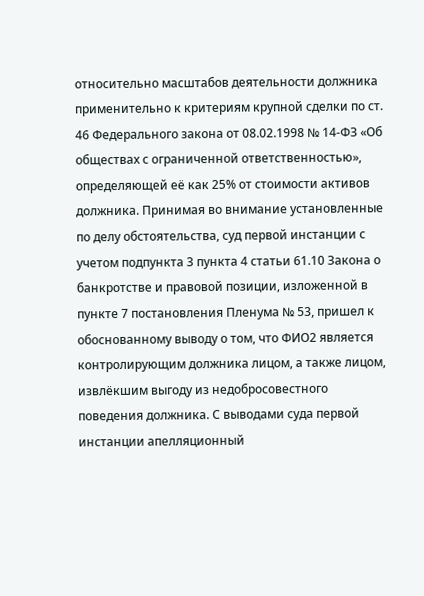относительно масштабов деятельности должника применительно к критериям крупной сделки по ст. 46 Федерального закона от 08.02.1998 № 14-ФЗ «Об обществах с ограниченной ответственностью», определяющей её как 25% от стоимости активов должника. Принимая во внимание установленные по делу обстоятельства, суд первой инстанции с учетом подпункта 3 пункта 4 статьи 61.10 Закона о банкротстве и правовой позиции, изложенной в пункте 7 постановления Пленума № 53, пришел к обоснованному выводу о том, что ФИО2 является контролирующим должника лицом, а также лицом, извлёкшим выгоду из недобросовестного поведения должника. С выводами суда первой инстанции апелляционный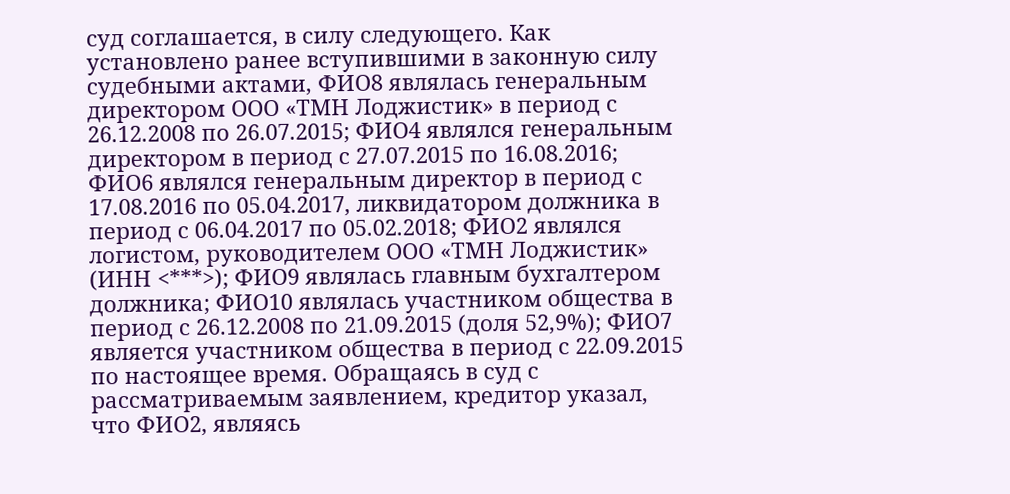суд соглашается, в силу следующего. Как установлено ранее вступившими в законную силу судебными актами, ФИО8 являлась генеральным директором ООО «ТМН Лоджистик» в период с 26.12.2008 по 26.07.2015; ФИО4 являлся генеральным директором в период с 27.07.2015 по 16.08.2016; ФИО6 являлся генеральным директор в период с 17.08.2016 по 05.04.2017, ликвидатором должника в период с 06.04.2017 по 05.02.2018; ФИО2 являлся логистом, руководителем ООО «ТМН Лоджистик» (ИНН <***>); ФИО9 являлась главным бухгалтером должника; ФИО10 являлась участником общества в период с 26.12.2008 по 21.09.2015 (доля 52,9%); ФИО7 является участником общества в период с 22.09.2015 по настоящее время. Обращаясь в суд с рассматриваемым заявлением, кредитор указал, что ФИО2, являясь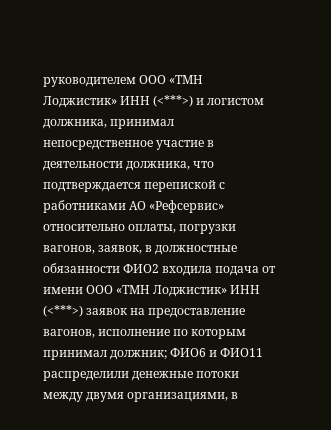руководителем ООО «ТМН Лоджистик» ИНН (<***>) и логистом должника, принимал непосредственное участие в деятельности должника, что подтверждается перепиской с работниками АО «Рефсервис» относительно оплаты, погрузки вагонов, заявок, в должностные обязанности ФИО2 входила подача от имени ООО «ТМН Лоджистик» ИНН (<***>) заявок на предоставление вагонов, исполнение по которым принимал должник; ФИО6 и ФИО11 распределили денежные потоки между двумя организациями, в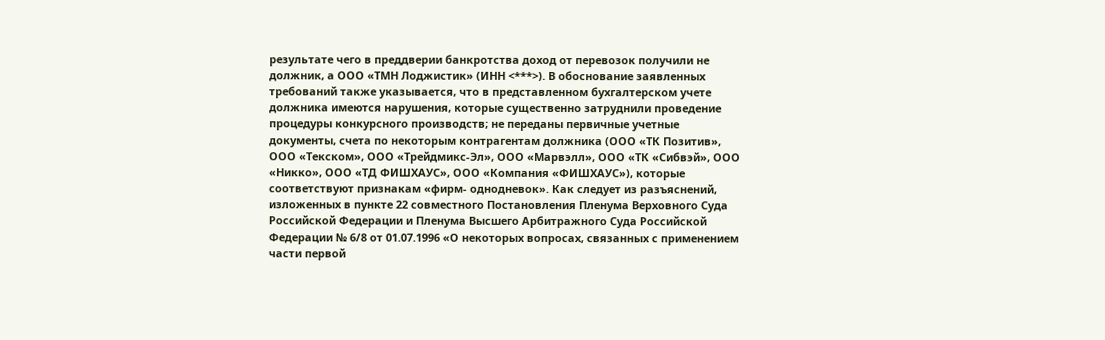результате чего в преддверии банкротства доход от перевозок получили не должник, а ООО «ТМН Лоджистик» (ИНН <***>). В обоснование заявленных требований также указывается, что в представленном бухгалтерском учете должника имеются нарушения, которые существенно затруднили проведение процедуры конкурсного производств; не переданы первичные учетные документы, счета по некоторым контрагентам должника (ООО «ТК Позитив», ООО «Текском», ООО «Трейдмикс-Эл», ООО «Марвэлл», ООО «ТК «Сибвэй», ООО «Никко», ООО «ТД ФИШХАУС», ООО «Компания «ФИШХАУС»), которые соответствуют признакам «фирм- однодневок». Как следует из разъяснений, изложенных в пункте 22 совместного Постановления Пленума Верховного Суда Российской Федерации и Пленума Высшего Арбитражного Суда Российской Федерации № 6/8 от 01.07.1996 «О некоторых вопросах, связанных с применением части первой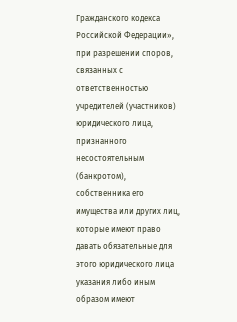Гражданского кодекса Российской Федерации», при разрешении споров, связанных с ответственностью учредителей (участников) юридического лица, признанного несостоятельным (банкротом), собственника его имущества или других лиц, которые имеют право давать обязательные для этого юридического лица указания либо иным образом имеют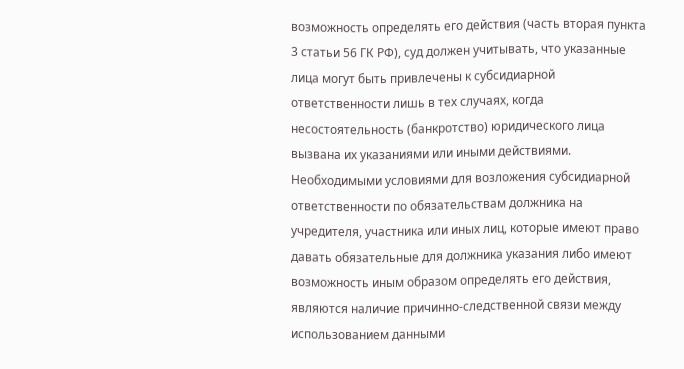возможность определять его действия (часть вторая пункта 3 статьи 56 ГК РФ), суд должен учитывать, что указанные лица могут быть привлечены к субсидиарной ответственности лишь в тех случаях, когда несостоятельность (банкротство) юридического лица вызвана их указаниями или иными действиями. Необходимыми условиями для возложения субсидиарной ответственности по обязательствам должника на учредителя, участника или иных лиц, которые имеют право давать обязательные для должника указания либо имеют возможность иным образом определять его действия, являются наличие причинно-следственной связи между использованием данными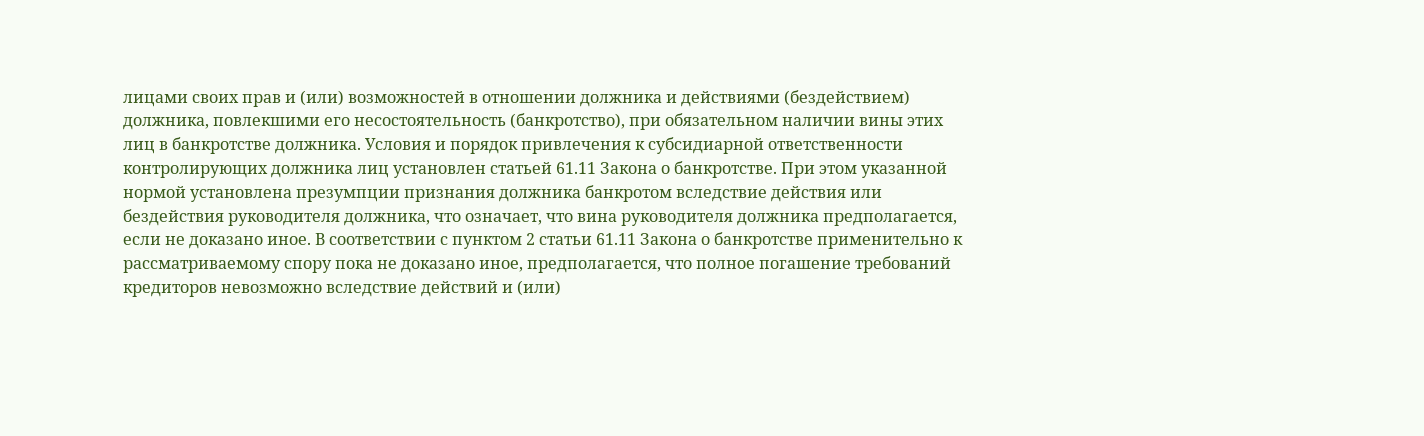лицами своих прав и (или) возможностей в отношении должника и действиями (бездействием) должника, повлекшими его несостоятельность (банкротство), при обязательном наличии вины этих лиц в банкротстве должника. Условия и порядок привлечения к субсидиарной ответственности контролирующих должника лиц установлен статьей 61.11 Закона о банкротстве. При этом указанной нормой установлена презумпции признания должника банкротом вследствие действия или бездействия руководителя должника, что означает, что вина руководителя должника предполагается, если не доказано иное. В соответствии с пунктом 2 статьи 61.11 Закона о банкротстве применительно к рассматриваемому спору пока не доказано иное, предполагается, что полное погашение требований кредиторов невозможно вследствие действий и (или)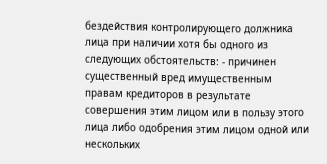бездействия контролирующего должника лица при наличии хотя бы одного из следующих обстоятельств: - причинен существенный вред имущественным правам кредиторов в результате совершения этим лицом или в пользу этого лица либо одобрения этим лицом одной или нескольких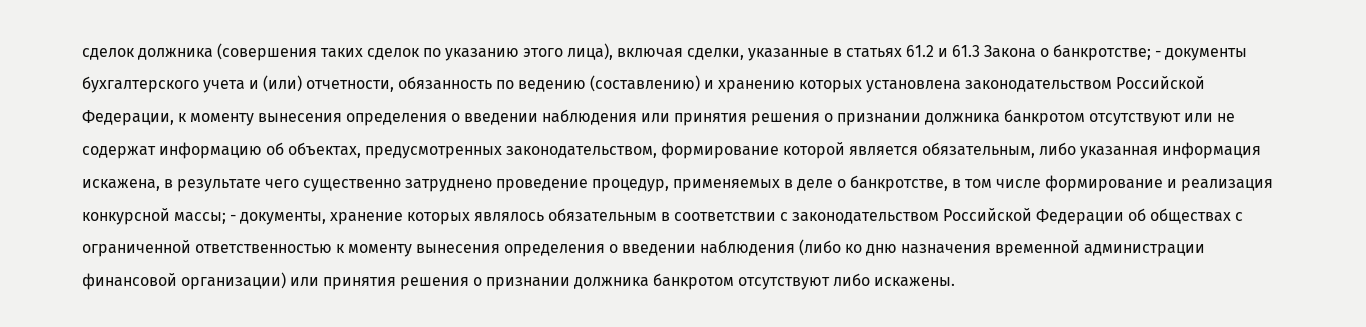сделок должника (совершения таких сделок по указанию этого лица), включая сделки, указанные в статьях 61.2 и 61.3 Закона о банкротстве; - документы бухгалтерского учета и (или) отчетности, обязанность по ведению (составлению) и хранению которых установлена законодательством Российской Федерации, к моменту вынесения определения о введении наблюдения или принятия решения о признании должника банкротом отсутствуют или не содержат информацию об объектах, предусмотренных законодательством, формирование которой является обязательным, либо указанная информация искажена, в результате чего существенно затруднено проведение процедур, применяемых в деле о банкротстве, в том числе формирование и реализация конкурсной массы; - документы, хранение которых являлось обязательным в соответствии с законодательством Российской Федерации об обществах с ограниченной ответственностью к моменту вынесения определения о введении наблюдения (либо ко дню назначения временной администрации финансовой организации) или принятия решения о признании должника банкротом отсутствуют либо искажены.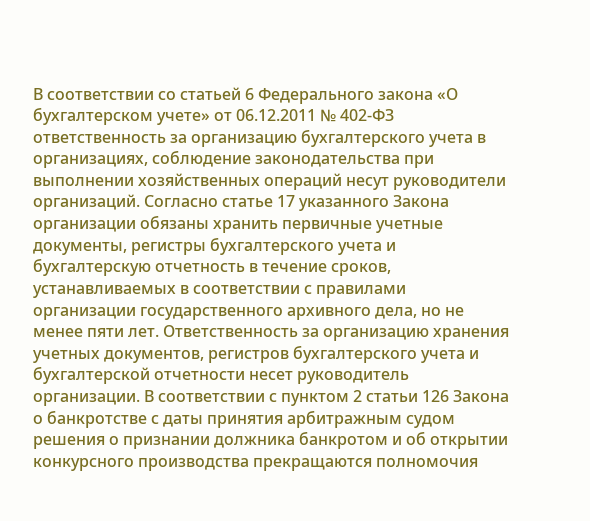В соответствии со статьей 6 Федерального закона «О бухгалтерском учете» от 06.12.2011 № 402-ФЗ ответственность за организацию бухгалтерского учета в организациях, соблюдение законодательства при выполнении хозяйственных операций несут руководители организаций. Согласно статье 17 указанного Закона организации обязаны хранить первичные учетные документы, регистры бухгалтерского учета и бухгалтерскую отчетность в течение сроков, устанавливаемых в соответствии с правилами организации государственного архивного дела, но не менее пяти лет. Ответственность за организацию хранения учетных документов, регистров бухгалтерского учета и бухгалтерской отчетности несет руководитель организации. В соответствии с пунктом 2 статьи 126 Закона о банкротстве с даты принятия арбитражным судом решения о признании должника банкротом и об открытии конкурсного производства прекращаются полномочия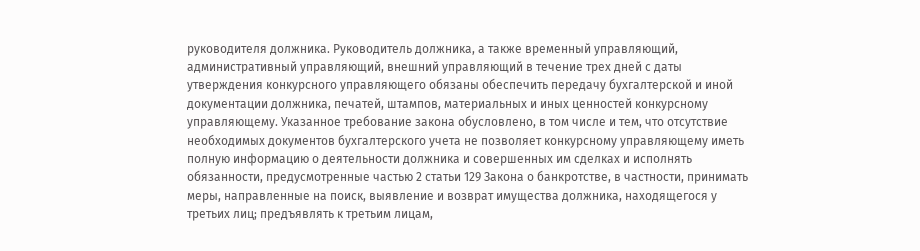руководителя должника. Руководитель должника, а также временный управляющий, административный управляющий, внешний управляющий в течение трех дней с даты утверждения конкурсного управляющего обязаны обеспечить передачу бухгалтерской и иной документации должника, печатей, штампов, материальных и иных ценностей конкурсному управляющему. Указанное требование закона обусловлено, в том числе и тем, что отсутствие необходимых документов бухгалтерского учета не позволяет конкурсному управляющему иметь полную информацию о деятельности должника и совершенных им сделках и исполнять обязанности, предусмотренные частью 2 статьи 129 Закона о банкротстве, в частности, принимать меры, направленные на поиск, выявление и возврат имущества должника, находящегося у третьих лиц; предъявлять к третьим лицам,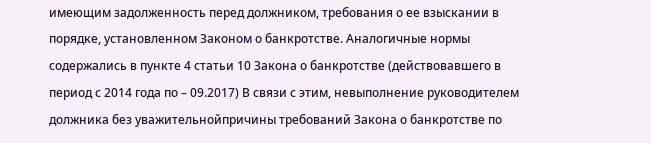имеющим задолженность перед должником, требования о ее взыскании в порядке, установленном Законом о банкротстве. Аналогичные нормы содержались в пункте 4 статьи 10 Закона о банкротстве (действовавшего в период с 2014 года по – 09.2017) В связи с этим, невыполнение руководителем должника без уважительнойпричины требований Закона о банкротстве по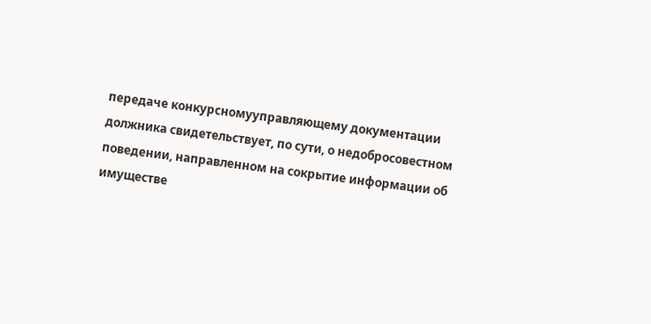передаче конкурсномууправляющему документации должника свидетельствует, по сути, о недобросовестном поведении, направленном на сокрытие информации об имуществе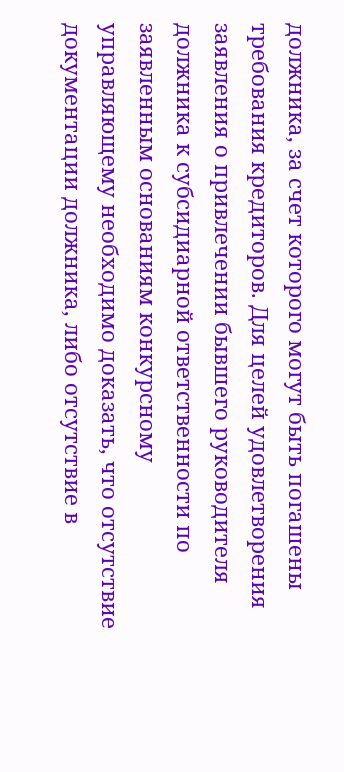должника, за счет которого могут быть погашены требования кредиторов. Для целей удовлетворения заявления о привлечении бывшего руководителя должника к субсидиарной ответственности по заявленным основаниям конкурсному управляющему необходимо доказать, что отсутствие документации должника, либо отсутствие в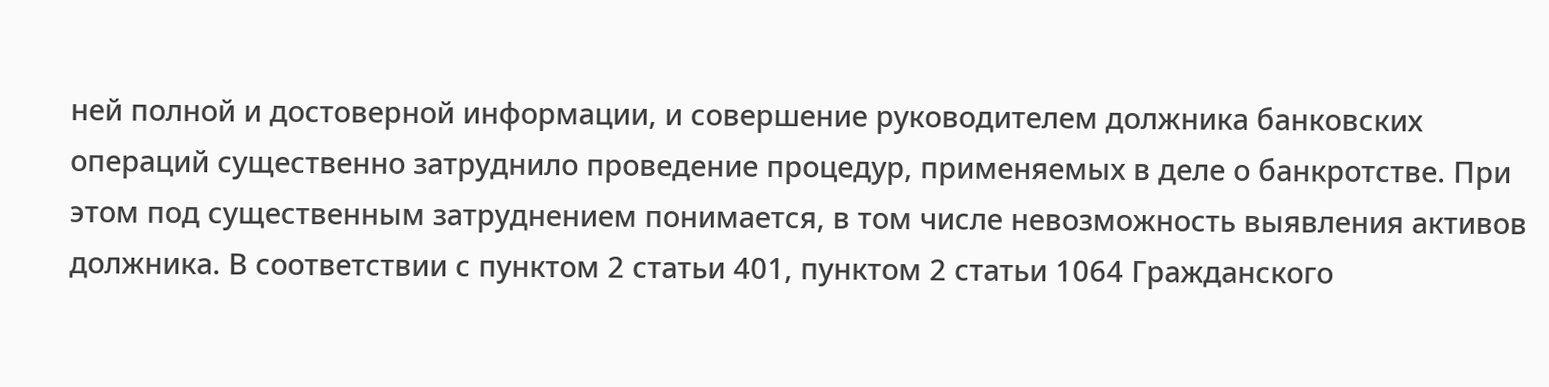ней полной и достоверной информации, и совершение руководителем должника банковских операций существенно затруднило проведение процедур, применяемых в деле о банкротстве. При этом под существенным затруднением понимается, в том числе невозможность выявления активов должника. В соответствии с пунктом 2 статьи 401, пунктом 2 статьи 1064 Гражданского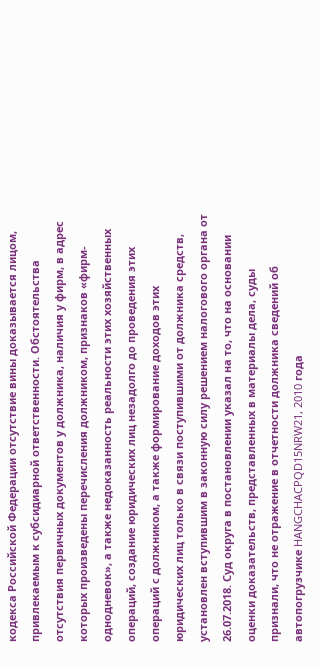кодекса Российской Федерации отсутствие вины доказывается лицом, привлекаемым к субсидиарной ответственности. Обстоятельства отсутствия первичных документов у должника, наличия у фирм, в адрес которых произведены перечисления должником, признаков «фирм-однодневок», а также недоказанность реальности этих хозяйственных операций, создание юридических лиц незадолго до проведения этих операций с должником, а также формирование доходов этих юридических лиц только в связи поступившими от должника средств, установлен вступившим в законную силу решением налогового органа от 26.07.2018. Суд округа в постановлении указал на то, что на основании оценки доказательств, представленных в материалы дела, суды признали, что не отражение в отчетности должника сведений об автопогрузчике HANGCHACPQD15NRW21, 2010 года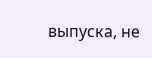выпуска, не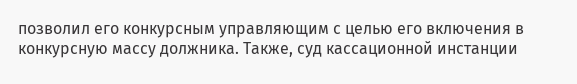позволил его конкурсным управляющим с целью его включения в конкурсную массу должника. Также, суд кассационной инстанции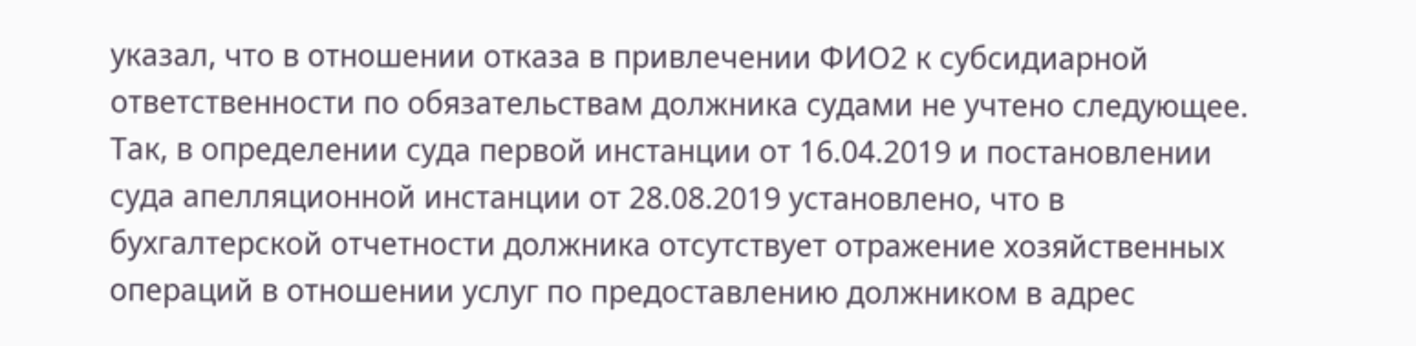указал, что в отношении отказа в привлечении ФИО2 к субсидиарной ответственности по обязательствам должника судами не учтено следующее. Так, в определении суда первой инстанции от 16.04.2019 и постановлении суда апелляционной инстанции от 28.08.2019 установлено, что в бухгалтерской отчетности должника отсутствует отражение хозяйственных операций в отношении услуг по предоставлению должником в адрес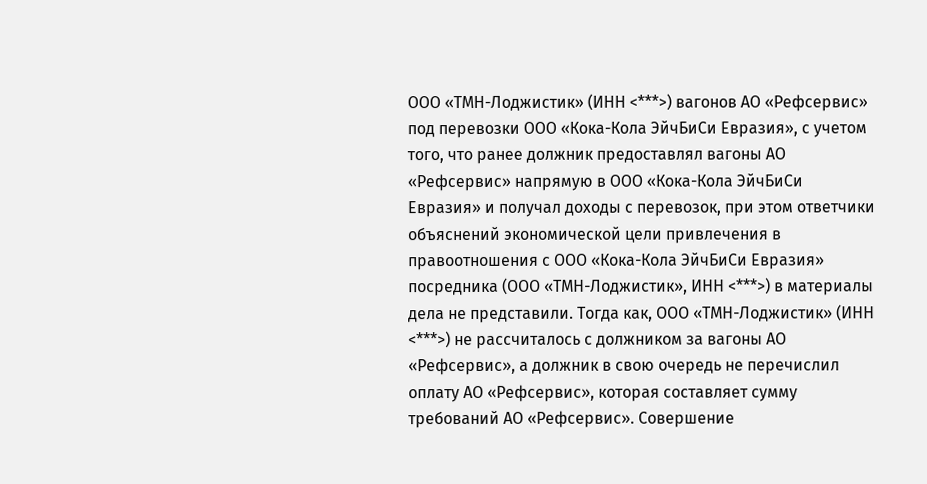ООО «ТМН-Лоджистик» (ИНН <***>) вагонов АО «Рефсервис» под перевозки ООО «Кока-Кола ЭйчБиСи Евразия», с учетом того, что ранее должник предоставлял вагоны АО «Рефсервис» напрямую в ООО «Кока-Кола ЭйчБиСи Евразия» и получал доходы с перевозок, при этом ответчики объяснений экономической цели привлечения в правоотношения с ООО «Кока-Кола ЭйчБиСи Евразия» посредника (ООО «ТМН-Лоджистик», ИНН <***>) в материалы дела не представили. Тогда как, ООО «ТМН-Лоджистик» (ИНН <***>) не рассчиталось с должником за вагоны АО «Рефсервис», а должник в свою очередь не перечислил оплату АО «Рефсервис», которая составляет сумму требований АО «Рефсервис». Совершение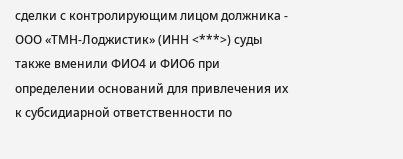сделки с контролирующим лицом должника - ООО «ТМН-Лоджистик» (ИНН <***>) суды также вменили ФИО4 и ФИО6 при определении оснований для привлечения их к субсидиарной ответственности по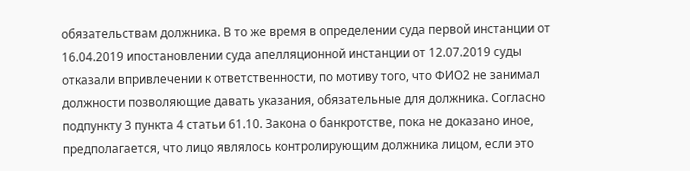обязательствам должника. В то же время в определении суда первой инстанции от 16.04.2019 ипостановлении суда апелляционной инстанции от 12.07.2019 суды отказали впривлечении к ответственности, по мотиву того, что ФИО2 не занимал должности позволяющие давать указания, обязательные для должника. Согласно подпункту 3 пункта 4 статьи 61.10. Закона о банкротстве, пока не доказано иное, предполагается, что лицо являлось контролирующим должника лицом, если это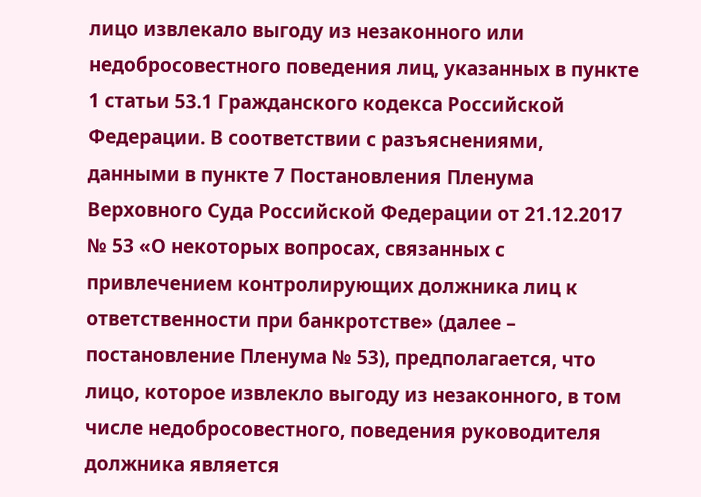лицо извлекало выгоду из незаконного или недобросовестного поведения лиц, указанных в пункте 1 статьи 53.1 Гражданского кодекса Российской Федерации. В соответствии с разъяснениями, данными в пункте 7 Постановления Пленума Верховного Суда Российской Федерации от 21.12.2017 № 53 «О некоторых вопросах, связанных с привлечением контролирующих должника лиц к ответственности при банкротстве» (далее – постановление Пленума № 53), предполагается, что лицо, которое извлекло выгоду из незаконного, в том числе недобросовестного, поведения руководителя должника является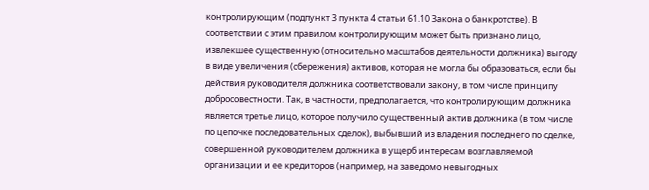контролирующим (подпункт 3 пункта 4 статьи 61.10 Закона о банкротстве). В соответствии с этим правилом контролирующим может быть признано лицо, извлекшее существенную (относительно масштабов деятельности должника) выгоду в виде увеличения (сбережения) активов, которая не могла бы образоваться, если бы действия руководителя должника соответствовали закону, в том числе принципу добросовестности. Так, в частности, предполагается, что контролирующим должника является третье лицо, которое получило существенный актив должника (в том числе по цепочке последовательных сделок), выбывший из владения последнего по сделке, совершенной руководителем должника в ущерб интересам возглавляемой организации и ее кредиторов (например, на заведомо невыгодных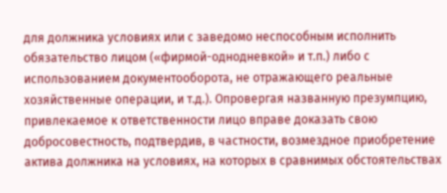для должника условиях или с заведомо неспособным исполнить обязательство лицом («фирмой-однодневкой» и т.п.) либо с использованием документооборота, не отражающего реальные хозяйственные операции, и т.д.). Опровергая названную презумпцию, привлекаемое к ответственности лицо вправе доказать свою добросовестность, подтвердив, в частности, возмездное приобретение актива должника на условиях, на которых в сравнимых обстоятельствах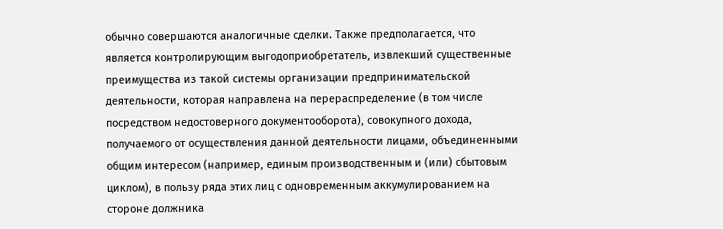обычно совершаются аналогичные сделки. Также предполагается, что является контролирующим выгодоприобретатель, извлекший существенные преимущества из такой системы организации предпринимательской деятельности, которая направлена на перераспределение (в том числе посредством недостоверного документооборота), совокупного дохода, получаемого от осуществления данной деятельности лицами, объединенными общим интересом (например, единым производственным и (или) сбытовым циклом), в пользу ряда этих лиц с одновременным аккумулированием на стороне должника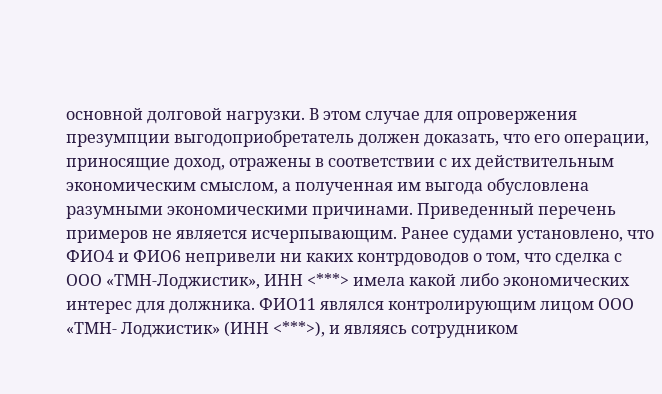основной долговой нагрузки. В этом случае для опровержения презумпции выгодоприобретатель должен доказать, что его операции, приносящие доход, отражены в соответствии с их действительным экономическим смыслом, а полученная им выгода обусловлена разумными экономическими причинами. Приведенный перечень примеров не является исчерпывающим. Ранее судами установлено, что ФИО4 и ФИО6 непривели ни каких контрдоводов о том, что сделка с ООО «ТМН-Лоджистик», ИНН <***> имела какой либо экономических интерес для должника. ФИО11 являлся контролирующим лицом ООО «ТМН- Лоджистик» (ИНН <***>), и являясь сотрудником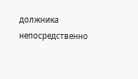должника непосредственно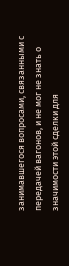занимавшегося вопросами, связанными с передачей вагонов, и не мог не знать о значимости этой сделки для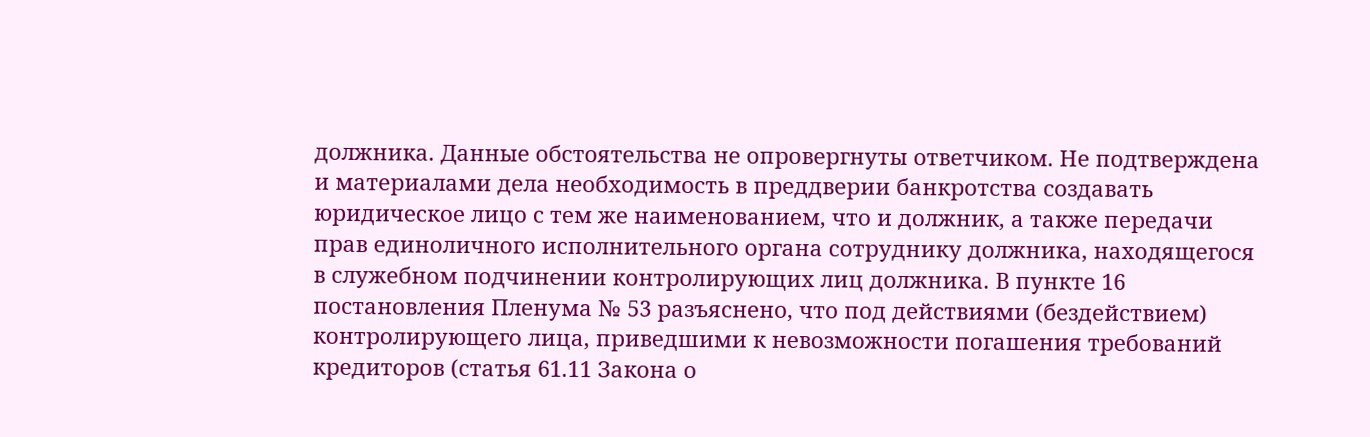должника. Данные обстоятельства не опровергнуты ответчиком. Не подтверждена и материалами дела необходимость в преддверии банкротства создавать юридическое лицо с тем же наименованием, что и должник, а также передачи прав единоличного исполнительного органа сотруднику должника, находящегося в служебном подчинении контролирующих лиц должника. В пункте 16 постановления Пленума № 53 разъяснено, что под действиями (бездействием) контролирующего лица, приведшими к невозможности погашения требований кредиторов (статья 61.11 Закона о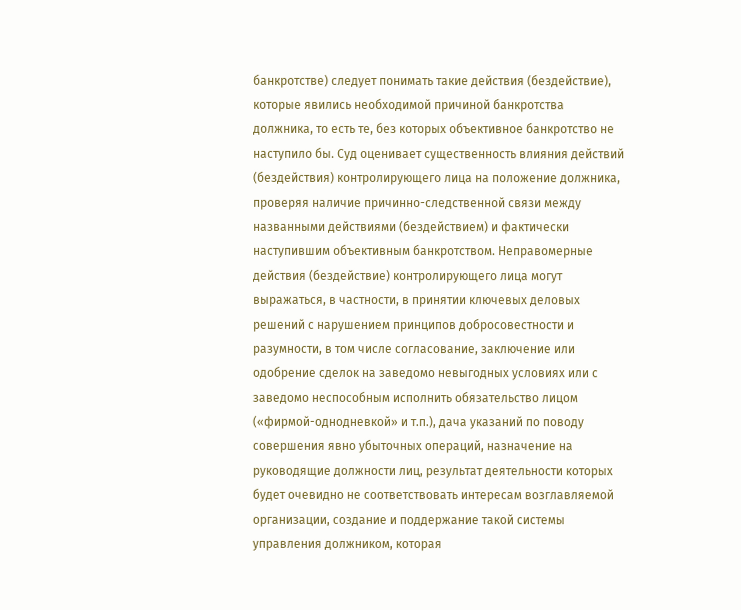банкротстве) следует понимать такие действия (бездействие), которые явились необходимой причиной банкротства должника, то есть те, без которых объективное банкротство не наступило бы. Суд оценивает существенность влияния действий (бездействия) контролирующего лица на положение должника, проверяя наличие причинно-следственной связи между названными действиями (бездействием) и фактически наступившим объективным банкротством. Неправомерные действия (бездействие) контролирующего лица могут выражаться, в частности, в принятии ключевых деловых решений с нарушением принципов добросовестности и разумности, в том числе согласование, заключение или одобрение сделок на заведомо невыгодных условиях или с заведомо неспособным исполнить обязательство лицом («фирмой-однодневкой» и т.п.), дача указаний по поводу совершения явно убыточных операций, назначение на руководящие должности лиц, результат деятельности которых будет очевидно не соответствовать интересам возглавляемой организации, создание и поддержание такой системы управления должником, которая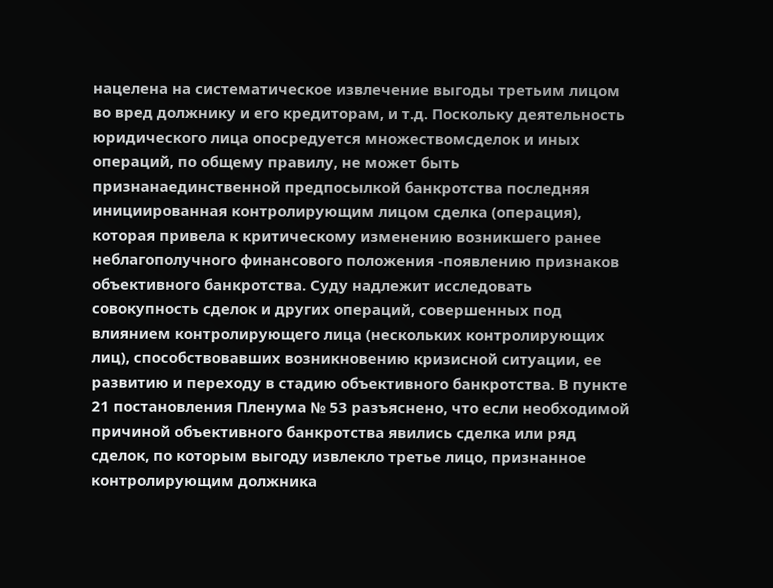нацелена на систематическое извлечение выгоды третьим лицом во вред должнику и его кредиторам, и т.д. Поскольку деятельность юридического лица опосредуется множествомсделок и иных операций, по общему правилу, не может быть признанаединственной предпосылкой банкротства последняя инициированная контролирующим лицом сделка (операция), которая привела к критическому изменению возникшего ранее неблагополучного финансового положения -появлению признаков объективного банкротства. Суду надлежит исследовать совокупность сделок и других операций, совершенных под влиянием контролирующего лица (нескольких контролирующих лиц), способствовавших возникновению кризисной ситуации, ее развитию и переходу в стадию объективного банкротства. В пункте 21 постановления Пленума № 53 разъяснено, что если необходимой причиной объективного банкротства явились сделка или ряд сделок, по которым выгоду извлекло третье лицо, признанное контролирующим должника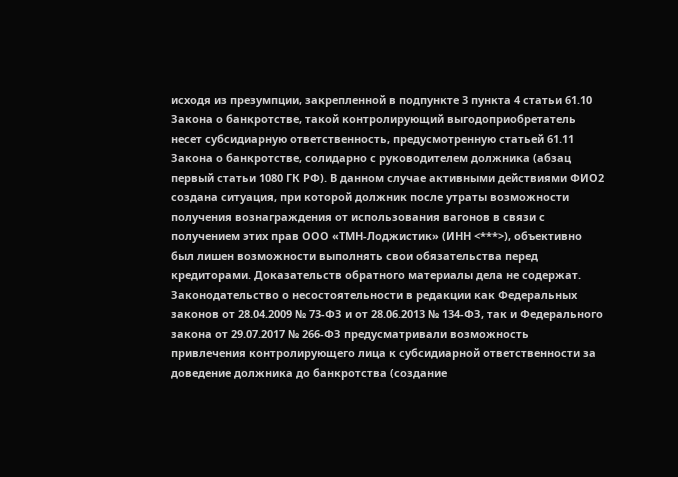исходя из презумпции, закрепленной в подпункте 3 пункта 4 статьи 61.10 Закона о банкротстве, такой контролирующий выгодоприобретатель несет субсидиарную ответственность, предусмотренную статьей 61.11 Закона о банкротстве, солидарно с руководителем должника (абзац первый статьи 1080 ГК РФ). В данном случае активными действиями ФИО2 создана ситуация, при которой должник после утраты возможности получения вознаграждения от использования вагонов в связи с получением этих прав ООО «ТМН-Лоджистик» (ИНН <***>), объективно был лишен возможности выполнять свои обязательства перед кредиторами. Доказательств обратного материалы дела не содержат. Законодательство о несостоятельности в редакции как Федеральных законов от 28.04.2009 № 73-ФЗ и от 28.06.2013 № 134-ФЗ, так и Федерального закона от 29.07.2017 № 266-ФЗ предусматривали возможность привлечения контролирующего лица к субсидиарной ответственности за доведение должника до банкротства (создание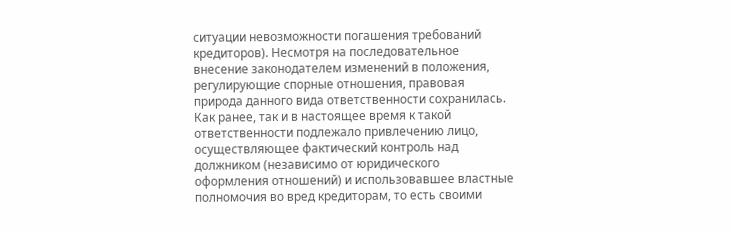ситуации невозможности погашения требований кредиторов). Несмотря на последовательное внесение законодателем изменений в положения, регулирующие спорные отношения, правовая природа данного вида ответственности сохранилась. Как ранее, так и в настоящее время к такой ответственности подлежало привлечению лицо, осуществляющее фактический контроль над должником (независимо от юридического оформления отношений) и использовавшее властные полномочия во вред кредиторам, то есть своими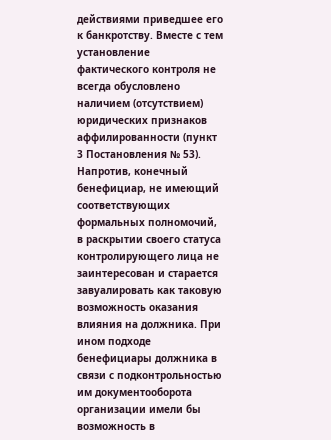действиями приведшее его к банкротству. Вместе с тем установление фактического контроля не всегда обусловлено наличием (отсутствием) юридических признаков аффилированности (пункт 3 Постановления № 53). Напротив, конечный бенефициар, не имеющий соответствующих формальных полномочий, в раскрытии своего статуса контролирующего лица не заинтересован и старается завуалировать как таковую возможность оказания влияния на должника. При ином подходе бенефициары должника в связи с подконтрольностью им документооборота организации имели бы возможность в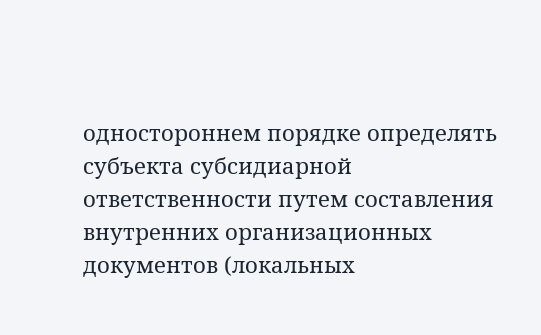одностороннем порядке определять субъекта субсидиарной ответственности путем составления внутренних организационных документов (локальных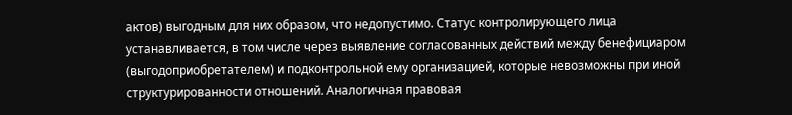актов) выгодным для них образом, что недопустимо. Статус контролирующего лица устанавливается, в том числе через выявление согласованных действий между бенефициаром (выгодоприобретателем) и подконтрольной ему организацией, которые невозможны при иной структурированности отношений. Аналогичная правовая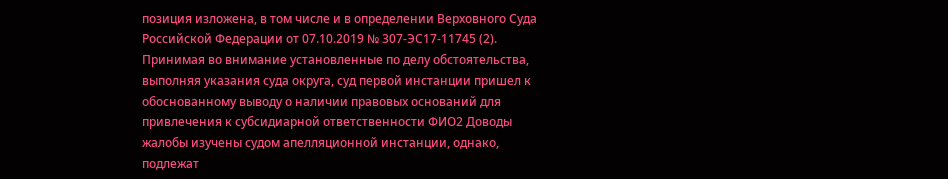позиция изложена, в том числе и в определении Верховного Суда Российской Федерации от 07.10.2019 № 307-ЭС17-11745 (2). Принимая во внимание установленные по делу обстоятельства, выполняя указания суда округа, суд первой инстанции пришел к обоснованному выводу о наличии правовых оснований для привлечения к субсидиарной ответственности ФИО2 Доводы жалобы изучены судом апелляционной инстанции, однако, подлежат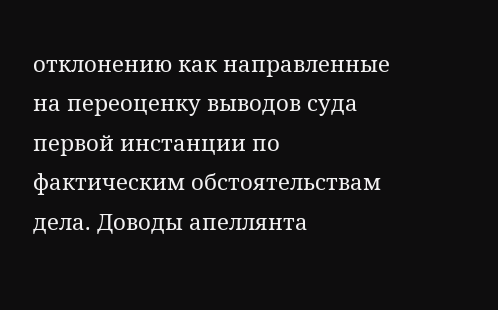отклонению как направленные на переоценку выводов суда первой инстанции по фактическим обстоятельствам дела. Доводы апеллянта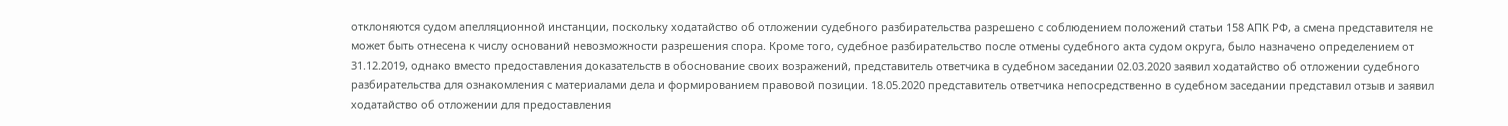отклоняются судом апелляционной инстанции, поскольку ходатайство об отложении судебного разбирательства разрешено с соблюдением положений статьи 158 АПК РФ, а смена представителя не может быть отнесена к числу оснований невозможности разрешения спора. Кроме того, судебное разбирательство после отмены судебного акта судом округа, было назначено определением от 31.12.2019, однако вместо предоставления доказательств в обоснование своих возражений, представитель ответчика в судебном заседании 02.03.2020 заявил ходатайство об отложении судебного разбирательства для ознакомления с материалами дела и формированием правовой позиции. 18.05.2020 представитель ответчика непосредственно в судебном заседании представил отзыв и заявил ходатайство об отложении для предоставления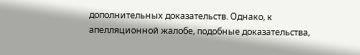дополнительных доказательств. Однако, к апелляционной жалобе, подобные доказательства,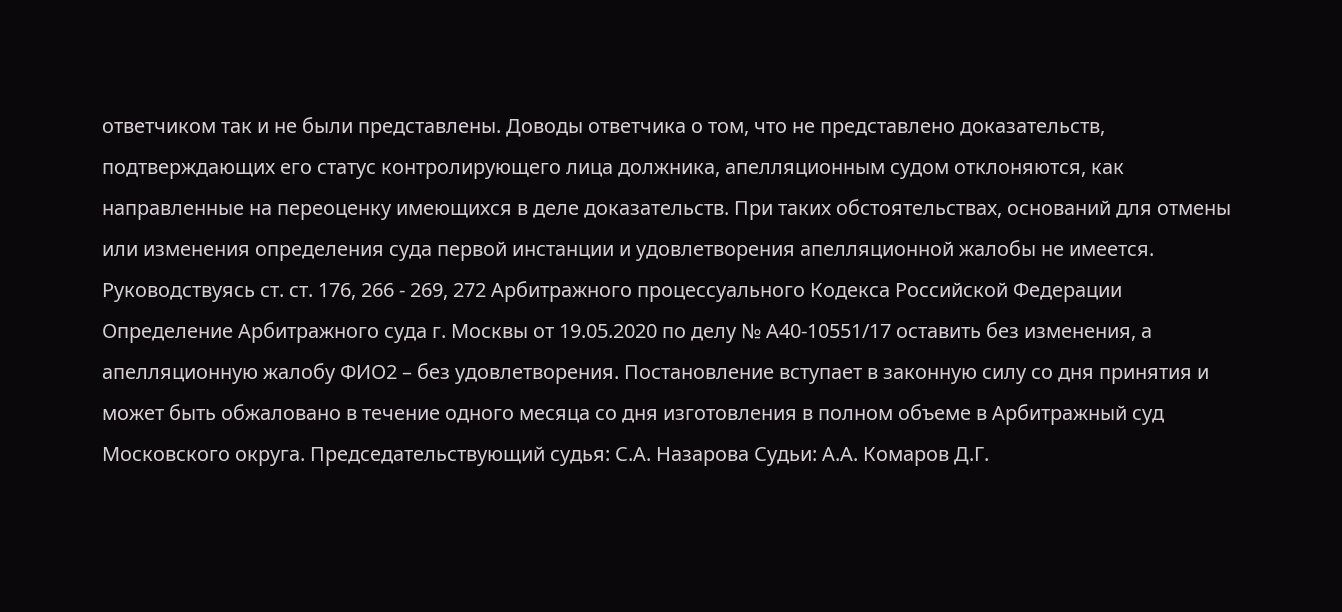ответчиком так и не были представлены. Доводы ответчика о том, что не представлено доказательств, подтверждающих его статус контролирующего лица должника, апелляционным судом отклоняются, как направленные на переоценку имеющихся в деле доказательств. При таких обстоятельствах, оснований для отмены или изменения определения суда первой инстанции и удовлетворения апелляционной жалобы не имеется. Руководствуясь ст. ст. 176, 266 - 269, 272 Арбитражного процессуального Кодекса Российской Федерации Определение Арбитражного суда г. Москвы от 19.05.2020 по делу № А40-10551/17 оставить без изменения, а апелляционную жалобу ФИО2 – без удовлетворения. Постановление вступает в законную силу со дня принятия и может быть обжаловано в течение одного месяца со дня изготовления в полном объеме в Арбитражный суд Московского округа. Председательствующий судья: С.А. Назарова Судьи: А.А. Комаров Д.Г.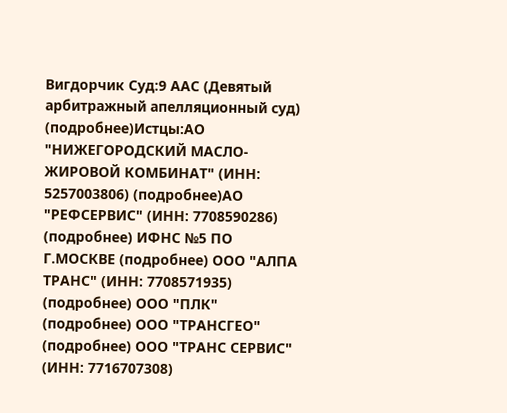Вигдорчик Суд:9 ААС (Девятый арбитражный апелляционный суд) (подробнее)Истцы:АО "НИЖЕГОРОДСКИЙ МАСЛО-ЖИРОВОЙ КОМБИНАТ" (ИНН: 5257003806) (подробнее)АО "РЕФСЕРВИС" (ИНН: 7708590286) (подробнее) ИФНС №5 ПО Г.МОСКВЕ (подробнее) ООО "АЛПА ТРАНС" (ИНН: 7708571935) (подробнее) ООО "ПЛК" (подробнее) ООО "ТРАНСГЕО" (подробнее) ООО "ТРАНС СЕРВИС" (ИНН: 7716707308)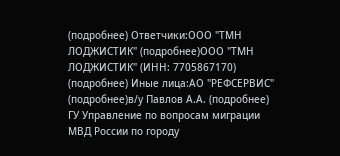(подробнее) Ответчики:ООО "ТМН ЛОДЖИСТИК" (подробнее)ООО "ТМН ЛОДЖИСТИК" (ИНН: 7705867170) (подробнее) Иные лица:АО "РЕФСЕРВИС" (подробнее)в/у Павлов А.А. (подробнее) ГУ Управление по вопросам миграции МВД России по городу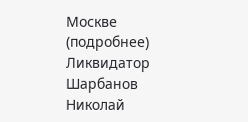Москве (подробнее) Ликвидатор Шарбанов Николай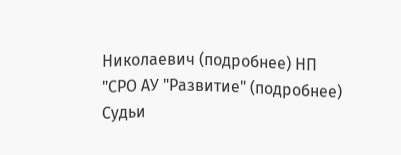Николаевич (подробнее) НП "СРО АУ "Развитие" (подробнее) Судьи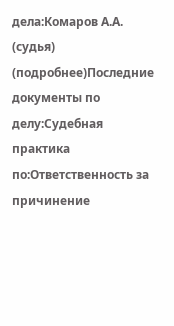дела:Комаров А.А. (судья) (подробнее)Последние документы по делу:Судебная практика по:Ответственность за причинение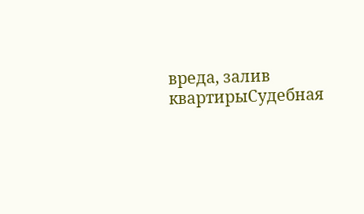вреда, залив квартирыСудебная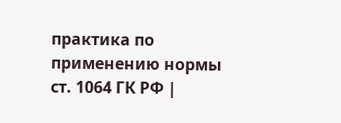практика по применению нормы ст. 1064 ГК РФ |